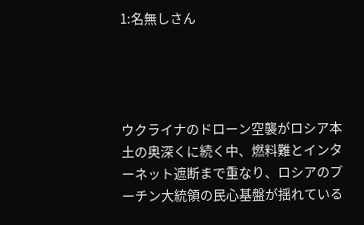1:名無しさん




ウクライナのドローン空襲がロシア本土の奥深くに続く中、燃料難とインターネット遮断まで重なり、ロシアのプーチン大統領の民心基盤が揺れている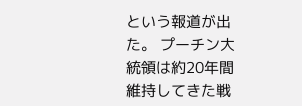という報道が出た。 プーチン大統領は約20年間維持してきた戦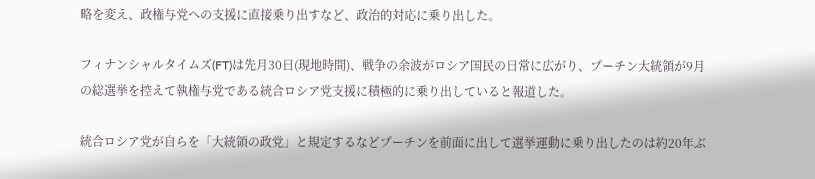略を変え、政権与党への支援に直接乗り出すなど、政治的対応に乗り出した。

フィナンシャルタイムズ(FT)は先月30日(現地時間)、戦争の余波がロシア国民の日常に広がり、プーチン大統領が9月の総選挙を控えて執権与党である統合ロシア党支援に積極的に乗り出していると報道した。

統合ロシア党が自らを「大統領の政党」と規定するなどプーチンを前面に出して選挙運動に乗り出したのは約20年ぶ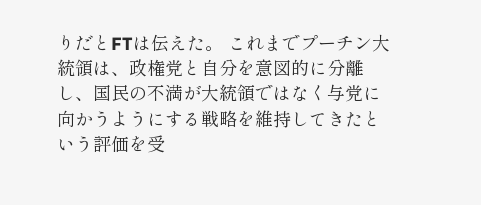りだとFTは伝えた。 これまでプーチン大統領は、政権党と自分を意図的に分離し、国民の不満が大統領ではなく与党に向かうようにする戦略を維持してきたという評価を受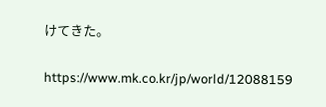けてきた。

https://www.mk.co.kr/jp/world/12088159